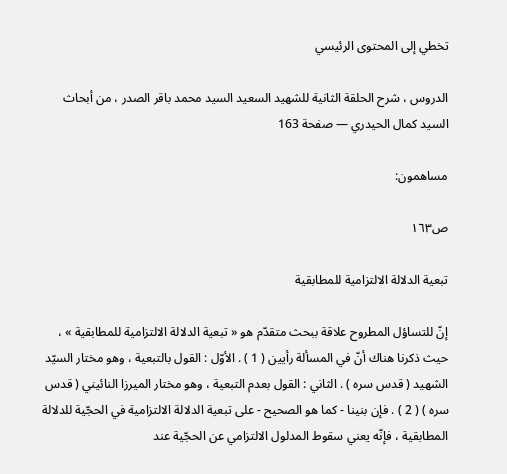تخطي إلى المحتوى الرئيسي

الدروس ، شرح الحلقة الثانية للشهيد السعيد السيد محمد باقر الصدر ، من أبحاث السيد كمال الحيدري — صفحة 163

مساهمون:

ص١٦٣

تبعية الدلالة الالتزامية للمطابقية

إنّ للتساؤل المطروح علاقة ببحث متقدّم هو « تبعية الدلالة الالتزامية للمطابقية » ، حيث ذكرنا هناك أنّ في المسألة رأيين ( 1 ) . الأوّل : القول بالتبعية ، وهو مختار السيّد الشهيد ( قدس سره ) . الثاني : القول بعدم التبعية ، وهو مختار الميرزا النائيني ( قدس سره ) ( 2 ) . فإن بنينا - كما هو الصحيح - على تبعية الدلالة الالتزامية في الحجّية للدلالة المطابقية ، فإنّه يعني سقوط المدلول الالتزامي عن الحجّية عند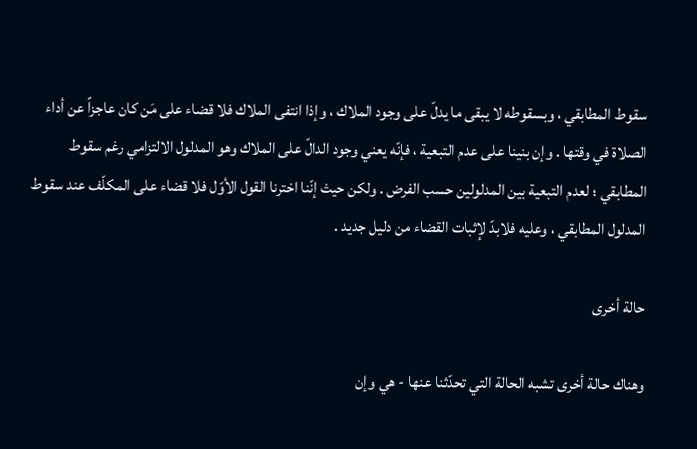سقوط المطابقي ، وبسقوطه لا يبقى ما يدلّ على وجود الملاك ، وإذا انتفى الملاك فلا قضاء على مَن كان عاجزاً عن أداء الصلاة في وقتها . وإن بنينا على عدم التبعية ، فإنّه يعني وجود الدالّ على الملاك وهو المدلول الالتزامي رغم سقوط المطابقي ؛ لعدم التبعية بين المدلولين حسب الفرض . ولكن حيث إنّنا اخترنا القول الأوّل فلا قضاء على المكلّف عند سقوط المدلول المطابقي ، وعليه فلابدّ لإثبات القضاء من دليل جديد .

حالة أخرى

وهناك حالة أخرى تشبه الحالة التي تحدّثنا عنها - هي وإن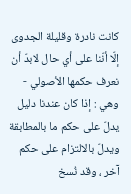كانت نادرة وقليلة الجدوى إلّا أنّنا على أي حال لابدّ أن نعرف حكمها الأصولي - وهي : إذا كان عندنا دليل يدلّ على حكم ما بالمطابقة ويدلّ بالالتزام على حكم آخر ، وقد نُسخ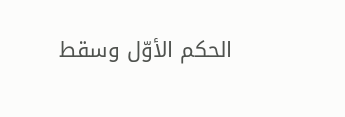الحكم الأوّل وسقط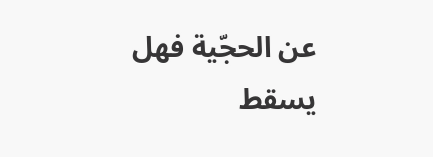عن الحجّية فهل يسقط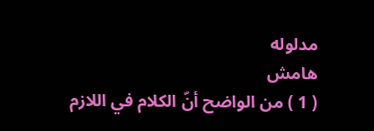مدلوله
هامش
( 1 ) من الواضح أنّ الكلام في اللازم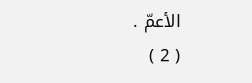الأعمّ .
( 2 )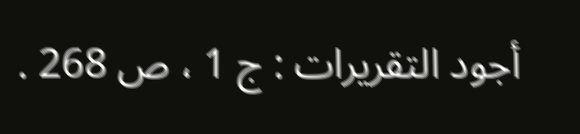أجود التقريرات : ج 1 ، ص 268 .